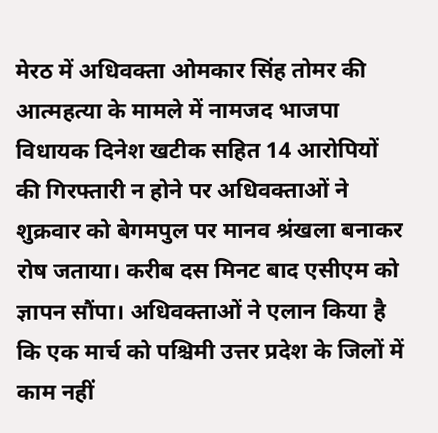मेरठ में अधिवक्ता ओमकार सिंह तोमर की आत्महत्या के मामले में नामजद भाजपा विधायक दिनेश खटीक सहित 14 आरोपियों की गिरफ्तारी न होने पर अधिवक्ताओं ने शुक्रवार को बेगमपुल पर मानव श्रंखला बनाकर रोष जताया। करीब दस मिनट बाद एसीएम को ज्ञापन सौंपा। अधिवक्ताओं ने एलान किया है कि एक मार्च को पश्चिमी उत्तर प्रदेश के जिलों में काम नहीं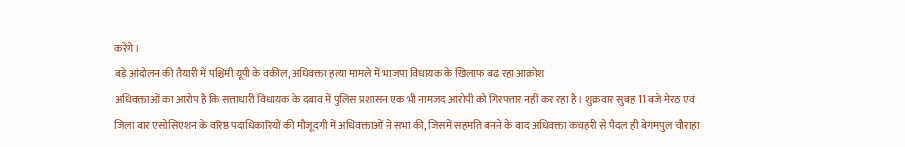करेंगे।
बड़े आंदोलन की तैयारी में पश्चिमी यूपी के वकील, अधिवक्ता हत्या मामले में भाजपा विधायक के खिलाफ बढ रहा आक्रोश
अधिवक्ताओं का आरोप है कि सत्ताधारी विधायक के दबाव में पुलिस प्रशासन एक भी नामजद आरोपी को गिरफ्तार नहीं कर रहा है। शुक्रवार सुबह 11 बजे मेरठ एवं जिला बार एसोसिएशन के वरिष्ठ पदाधिकारियों की मौजूदगी में अधिवक्ताओं ने सभा की, जिसमें सहमति बनने के बाद अधिवक्ता कचहरी से पैदल ही बेगमपुल चौराहा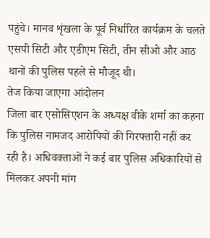पहुंचे। मानव शृंखला के पूर्व निर्धारित कार्यक्रम के चलते एसपी सिटी और एडीएम सिटी, तीन सीओ और आठ थानों की पुलिस पहले से मौजूद थी।
तेज किया जाएगा आंदोलन
जिला बार एसोसिएशन के अध्यक्ष वीके शर्मा का कहना कि पुलिस नामजद आरोपियों की गिरफ्तारी नहीं कर रही है। अधिवक्ताओं ने कई बार पुलिस अधिकारियों से मिलकर अपनी मांग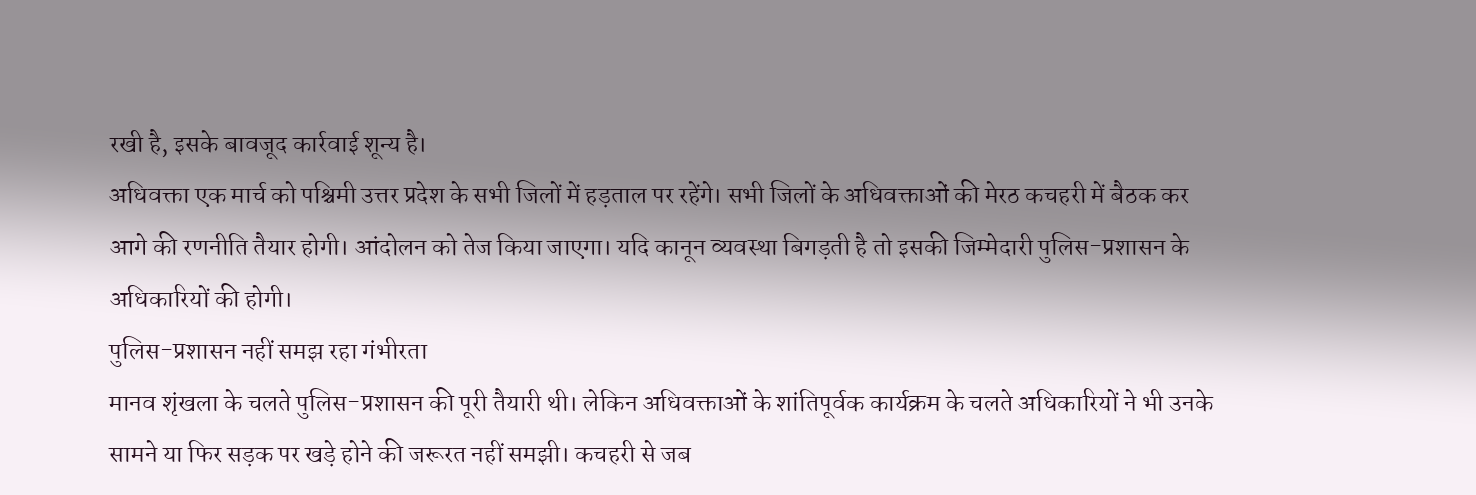रखी है, इसके बावजूद कार्रवाई शून्य है।
अधिवक्ता एक मार्च को पश्चिमी उत्तर प्रदेश के सभी जिलों में हड़ताल पर रहेंगे। सभी जिलों के अधिवक्ताओं की मेरठ कचहरी में बैठक कर आगे की रणनीति तैयार होगी। आंदोलन को तेज किया जाएगा। यदि कानून व्यवस्था बिगड़ती है तो इसकी जिम्मेदारी पुलिस-प्रशासन के अधिकारियों की होगी।
पुलिस-प्रशासन नहीं समझ रहा गंभीरता
मानव शृंखला के चलते पुलिस-प्रशासन की पूरी तैयारी थी। लेकिन अधिवक्ताओं के शांतिपूर्वक कार्यक्रम के चलते अधिकारियों ने भी उनके सामने या फिर सड़क पर खड़े होने की जरूरत नहीं समझी। कचहरी से जब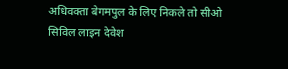अधिवक्ता बेगमपुल के लिए निकले तो सीओ सिविल लाइन देवेश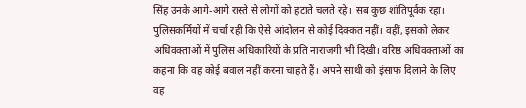सिंह उनके आगे-आगे रास्ते से लोगों को हटाते चलते रहे। सब कुछ शांतिपूर्वक रहा।
पुलिसकर्मियों में चर्चा रही कि ऐसे आंदोलन से कोई दिक्कत नहीं। वहीं, इसको लेकर अधिवक्ताओं में पुलिस अधिकारियों के प्रति नाराजगी भी दिखी। वरिष्ठ अधिवक्ताओं का कहना कि वह कोई बवाल नहीं करना चाहते हैं। अपने साथी को इंसाफ दिलाने के लिए वह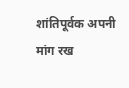शांतिपूर्वक अपनी मांग रख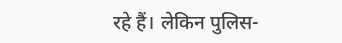रहे हैं। लेकिन पुलिस-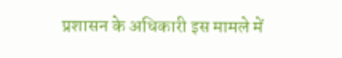प्रशासन के अधिकारी इस मामले में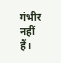गंभीर नहीं हैं।